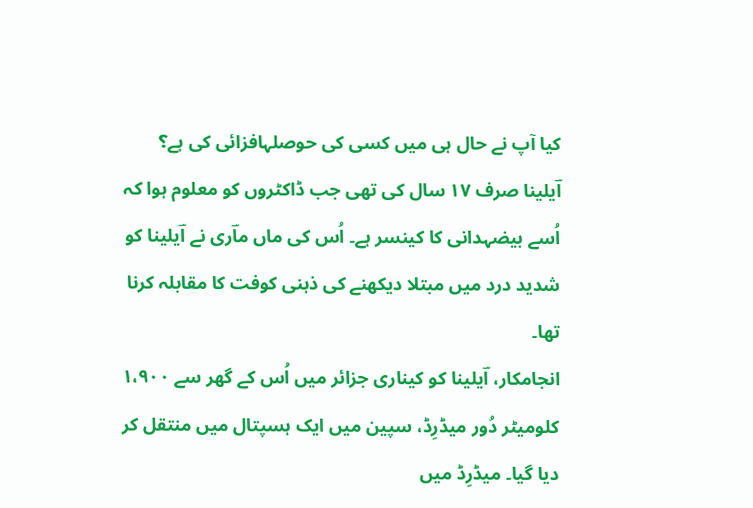کیا آپ نے حال ہی میں کسی کی حوصلہافزائی کی ہے؟
اؔیلینا صرف ۱۷ سال کی تھی جب ڈاکٹروں کو معلوم ہوا کہ اُسے بیضہدانی کا کینسر ہے۔ اُس کی ماں ماؔری نے اؔیلینا کو شدید درد میں مبتلا دیکھنے کی ذہنی کوفت کا مقابلہ کرنا تھا۔
انجامکار، اؔیلینا کو کیناری جزائر میں اُس کے گھر سے ۱،۹۰۰ کلومیٹر دُور میڈرِڈ، سپین میں ایک ہسپتال میں منتقل کر دیا گیا۔ میڈرِڈ میں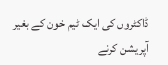ڈاکٹروں کی ایک ٹیم خون کے بغیر آپریشن کرنے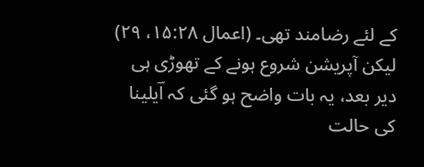کے لئے رضامند تھی۔ (اعمال ۱۵:۲۸، ۲۹) لیکن آپریشن شروع ہونے کے تھوڑی ہی دیر بعد، یہ بات واضح ہو گئی کہ اؔیلینا کی حالت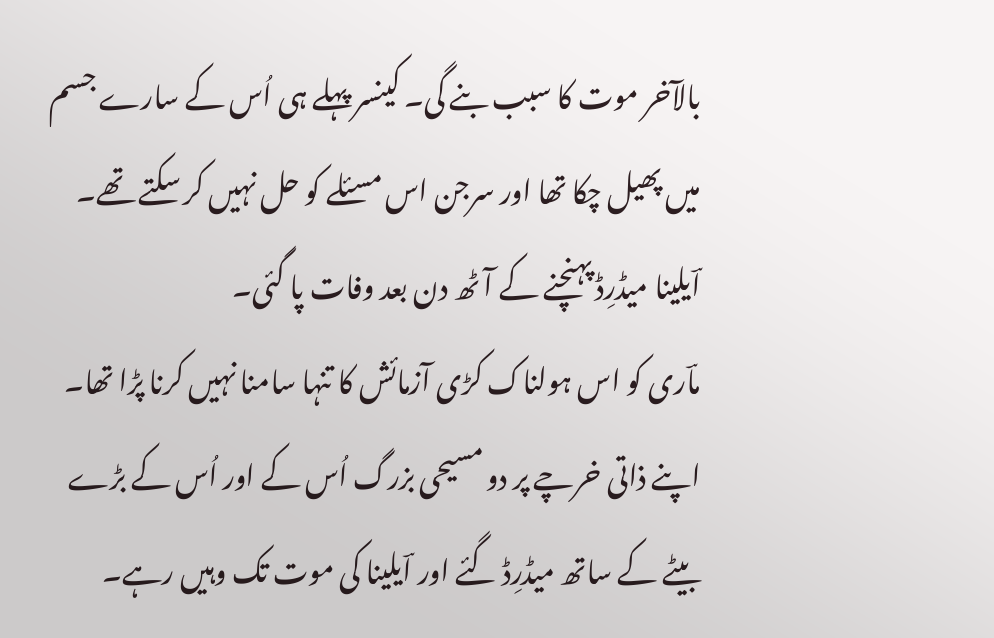بالآخر موت کا سبب بنے گی۔ کینسر پہلے ہی اُس کے سارے جسم میں پھیل چکا تھا اور سرجن اس مسئلے کو حل نہیں کر سکتے تھے۔ اؔیلینا میڈرِڈ پہنچنے کے آٹھ دن بعد وفات پا گئی۔
ماؔری کو اس ہولناک کڑی آزمائش کا تنہا سامنا نہیں کرنا پڑا تھا۔ اپنے ذاتی خرچے پر دو مسیحی بزرگ اُس کے اور اُس کے بڑے بیٹے کے ساتھ میڈرِڈ گئے اور اؔیلینا کی موت تک وہیں رہے۔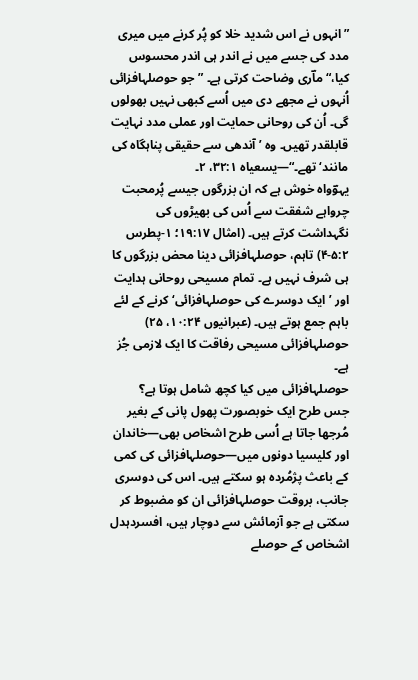”انہوں نے اس شدید خلا کو پُر کرنے میں میری مدد کی جسے میں نے اندر ہی اندر محسوس کیا،“ ماؔری وضاحت کرتی ہے۔ ”جو حوصلہافزائی اُنہوں نے مجھے دی میں اُسے کبھی نہیں بھولوں گی۔ اُن کی روحانی حمایت اور عملی مدد نہایت قابلقدر تھیں۔ وہ ’آندھی سے حقیقی پناہگاہ کی مانند‘ تھے۔“—یسعیاہ ۳۲:۱، ۲۔
یہوؔواہ خوش ہے کہ ان بزرگوں جیسے پُرمحبت چرواہے شفقت سے اُس کی بھیڑوں کی نگہداشت کرتے ہیں۔ (امثال ۱۹:۱۷؛ ۱-پطرس ۵:۲-۴) تاہم، حوصلہافزائی دینا محض بزرگوں کا ہی شرف نہیں ہے۔ تمام مسیحی روحانی ہدایت اور ’ایک دوسرے کی حوصلہافزائی‘ کرنے کے لئے باہم جمع ہوتے ہیں۔ (عبرانیوں ۱۰:۲۴، ۲۵) حوصلہافزائی مسیحی رفاقت کا ایک لازمی جُز ہے۔
حوصلہافزائی میں کیا کچھ شامل ہوتا ہے؟
جس طرح ایک خوبصورت پھول پانی کے بغیر مُرجھا جاتا ہے اُسی طرح اشخاص بھی—خاندان اور کلیسیا دونوں میں—حوصلہافزائی کی کمی کے باعث پژمُردہ ہو سکتے ہیں۔ اس کی دوسری جانب، بروقت حوصلہافزائی ان کو مضبوط کر سکتی ہے جو آزمائش سے دوچار ہیں، افسردہدل اشخاص کے حوصلے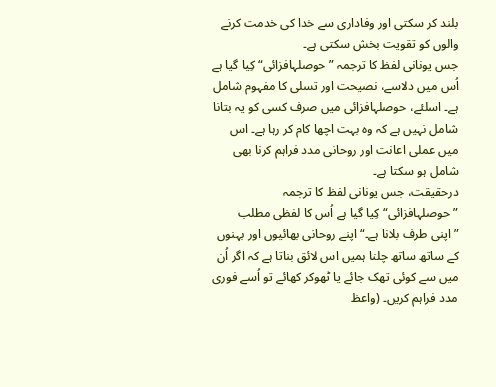بلند کر سکتی اور وفاداری سے خدا کی خدمت کرنے والوں کو تقویت بخش سکتی ہے۔
جس یونانی لفظ کا ترجمہ ”حوصلہافزائی“ کِیا گیا ہے اُس میں دلاسے، نصیحت اور تسلی کا مفہوم شامل ہے۔ اسلئے، حوصلہافزائی میں صرف کسی کو یہ بتانا شامل نہیں ہے کہ وہ بہت اچھا کام کر رہا ہے۔ اس میں عملی اعانت اور روحانی مدد فراہم کرنا بھی شامل ہو سکتا ہے۔
درحقیقت، جس یونانی لفظ کا ترجمہ ”حوصلہافزائی“ کِیا گیا ہے اُس کا لفظی مطلب ”اپنی طرف بلانا ہے۔“ اپنے روحانی بھائیوں اور بہنوں کے ساتھ ساتھ چلنا ہمیں اس لائق بناتا ہے کہ اگر اُن میں سے کوئی تھک جائے یا ٹھوکر کھائے تو اُسے فوری مدد فراہم کریں۔ (واعظ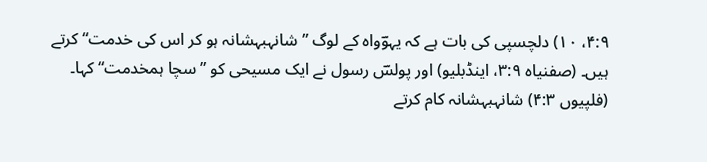۴:۹، ۱۰) دلچسپی کی بات ہے کہ یہوؔواہ کے لوگ ”شانہبہشانہ ہو کر اس کی خدمت“ کرتے ہیں۔ (صفنیاہ ۳:۹، اینڈبلیو) اور پولسؔ رسول نے ایک مسیحی کو ”سچا ہمخدمت“ کہا۔ (فلپیوں ۴:۳) شانہبہشانہ کام کرتے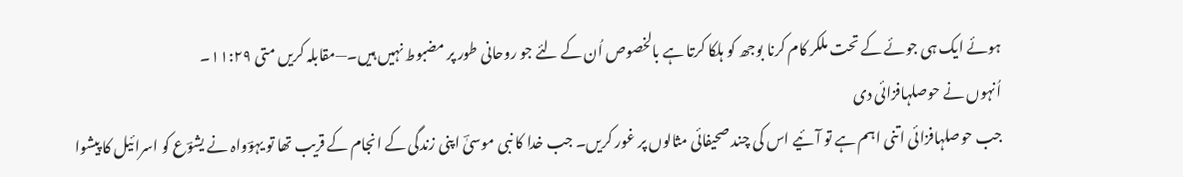ہوئے ایک ہی جوئے کے تحت ملکر کام کرنا بوجھ کو ہلکا کرتا ہے بالخصوص اُن کے لئے جو روحانی طور پر مضبوط نہیں ہیں۔—مقابلہ کریں متی ۱۱:۲۹۔
اُنہوں نے حوصلہافزائی دی
جب حوصلہافزائی اتنی اہم ہے تو آئیے اس کی چند صحیفائی مثالوں پر غور کریں۔ جب خدا کا نبی موسیٰؔ اپنی زندگی کے انجام کے قریب تھا تو یہوؔواہ نے یشوؔع کو اسرائیل کا پیشوا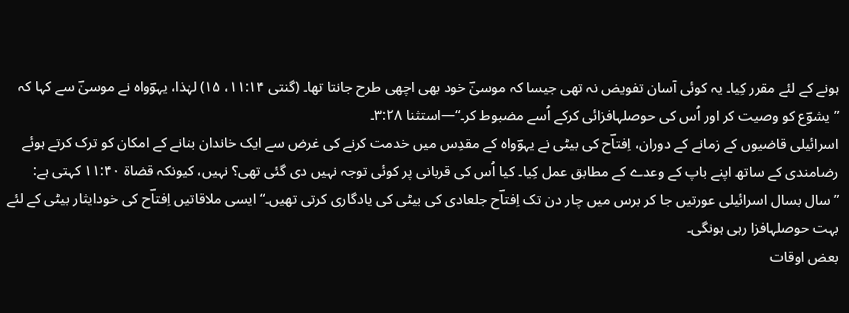ہونے کے لئے مقرر کِیا۔ یہ کوئی آسان تفویض نہ تھی جیسا کہ موسیٰؔ خود بھی اچھی طرح جانتا تھا۔ (گنتی ۱۱:۱۴، ۱۵) لہٰذا، یہوؔواہ نے موسیٰؔ سے کہا کہ ”یشوؔع کو وصیت کر اور اُس کی حوصلہافزائی کرکے اُسے مضبوط کر۔“—استثنا ۳:۲۸۔
اسرائیلی قاضیوں کے زمانے کے دوران، اِفتاؔح کی بیٹی نے یہوؔواہ کے مقدِس میں خدمت کرنے کی غرض سے ایک خاندان بنانے کے امکان کو ترک کرتے ہوئے رضامندی کے ساتھ اپنے باپ کے وعدے کے مطابق عمل کِیا۔ کیا اُس کی قربانی پر کوئی توجہ نہیں دی گئی تھی؟ نہیں، کیونکہ قضاۃ ۱۱:۴۰ کہتی ہے: ”سال بسال اسرائیلی عورتیں جا کر برس میں چار دن تک اِفتاؔح جلعادی کی بیٹی کی یادگاری کرتی تھیں۔“ ایسی ملاقاتیں اِفتاؔح کی خودایثار بیٹی کے لئے بہت حوصلہافزا رہی ہونگی۔
بعض اوقات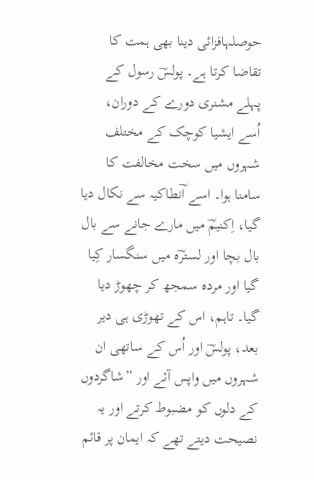حوصلہافزائی دینا بھی ہمت کا تقاضا کرتا ہے۔ پولسؔ رسول کے پہلے مشنری دورے کے دوران، اُسے ایشیا کوچک کے مختلف شہروں میں سخت مخالفت کا سامنا ہوا۔ اسے اؔنطاکیہ سے نکال دیا گیا، اِکنیمؔ میں مارے جانے سے بال بال بچا اور لسترؔہ میں سنگسار کِیا گیا اور مردہ سمجھ کر چھوڑ دیا گیا۔ تاہم، اس کے تھوڑی ہی دیر بعد، پولسؔ اور اُس کے ساتھی ان شہروں میں واپس آئے اور ”شاگردوں کے دلوں کو مضبوط کرتے اور یہ نصیحت دیتے تھے کہ ایمان پر قائم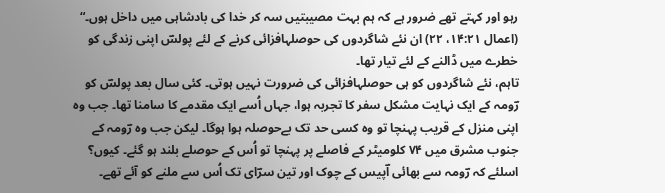رہو اور کہتے تھے ضرور ہے کہ ہم بہت مصیبتیں سہ کر خدا کی بادشاہی میں داخل ہوں۔“ (اعمال ۱۴:۲۱، ۲۲) ان نئے شاگردوں کی حوصلہافزائی کرنے کے لئے پولسؔ اپنی زندگی کو خطرے میں ڈالنے کے لئے تیار تھا۔
تاہم، نئے شاگردوں کو ہی حوصلہافزائی کی ضرورت نہیں ہوتی۔ کئی سال بعد پولسؔ کو رؔومہ کے ایک نہایت مشکل سفر کا تجربہ ہوا، جہاں اُسے ایک مقدمے کا سامنا تھا۔ جب وہ اپنی منزل کے قریب پہنچا تو وہ کسی حد تک بےحوصلہ ہوا ہوگا۔ لیکن جب وہ رؔومہ کے جنوب مشرق میں ۷۴ کلومیٹر کے فاصلے پر پہنچا تو اُس کے حوصلے بلند ہو گئے۔ کیوں؟ اسلئے کہ رؔومہ سے بھائی اؔپیس کے چوک اور تین سرؔای تک اُس سے ملنے کو آئے تھے۔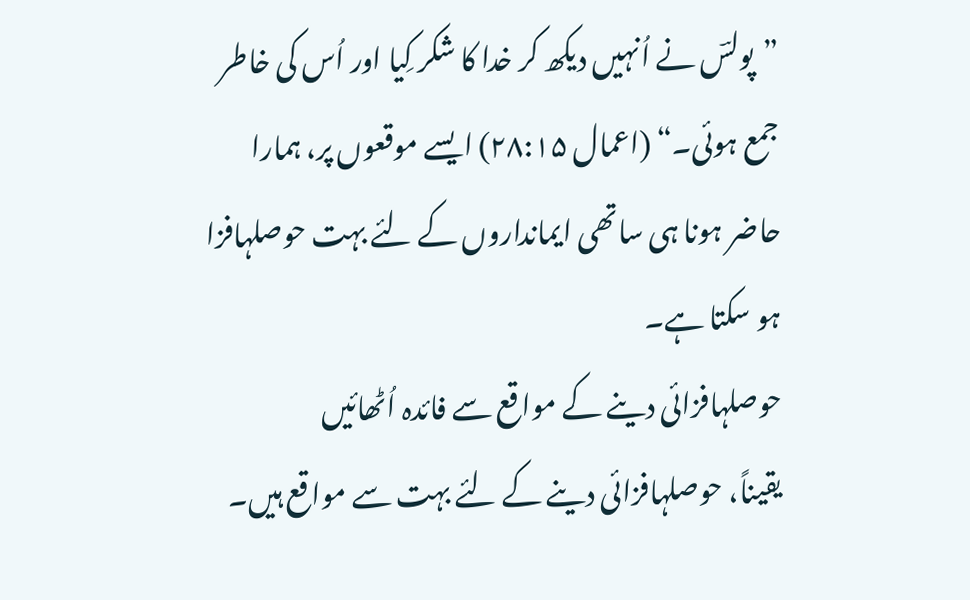”پولسؔ نے اُنہیں دیکھ کر خدا کا شکر کِیا اور اُس کی خاطر جمع ہوئی۔“ (اعمال ۲۸:۱۵) ایسے موقعوں پر، ہمارا حاضر ہونا ہی ساتھی ایمانداروں کے لئے بہت حوصلہافزا ہو سکتا ہے۔
حوصلہافزائی دینے کے مواقع سے فائدہ اُٹھائیں
یقیناً، حوصلہافزائی دینے کے لئے بہت سے مواقع ہیں۔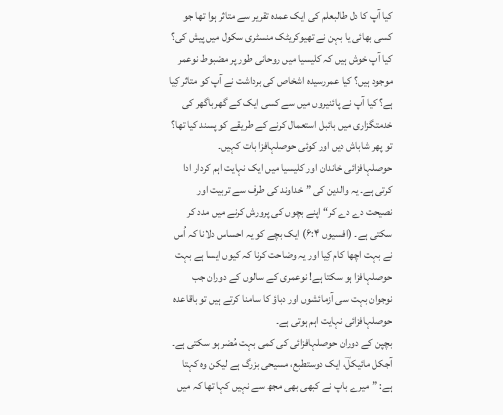کیا آپ کا دل طالبعلم کی ایک عمدہ تقریر سے متاثر ہوا تھا جو کسی بھائی یا بہن نے تھیوکریٹک منسٹری سکول میں پیش کی؟ کیا آپ خوش ہیں کہ کلیسیا میں روحانی طور پر مضبوط نوعمر موجود ہیں؟ کیا عمررسیدہ اشخاص کی برداشت نے آپ کو متاثر کِیا ہے؟ کیا آپ نے پائنیروں میں سے کسی ایک کے گھرباگھر کی خدمتگزاری میں بائبل استعمال کرنے کے طریقے کو پسند کیا تھا؟ تو پھر شاباش دیں اور کوئی حوصلہافزا بات کہیں۔
حوصلہافزائی خاندان اور کلیسیا میں ایک نہایت اہم کردار ادا کرتی ہے۔ یہ والدین کی ”خداوند کی طرف سے تربیت اور نصیحت دے دے کر“ اپنے بچوں کی پرورش کرنے میں مدد کر سکتی ہے۔ (افسیوں ۶:۴) ایک بچے کو یہ احساس دلانا کہ اُس نے بہت اچھا کام کِیا اور یہ وضاحت کرنا کہ کیوں ایسا ہے بہت حوصلہافزا ہو سکتا ہے! نوعمری کے سالوں کے دوران جب نوجوان بہت سی آزمائشوں اور دباؤ کا سامنا کرتے ہیں تو باقاعدہ حوصلہافزائی نہایت اہم ہوتی ہے۔
بچپن کے دوران حوصلہافزائی کی کمی بہت مُضر ہو سکتی ہے۔ آجکل مائیکلؔ، ایک دوستطبع، مسیحی بزرگ ہے لیکن وہ کہتا ہے: ”میرے باپ نے کبھی بھی مجھ سے نہیں کہا تھا کہ میں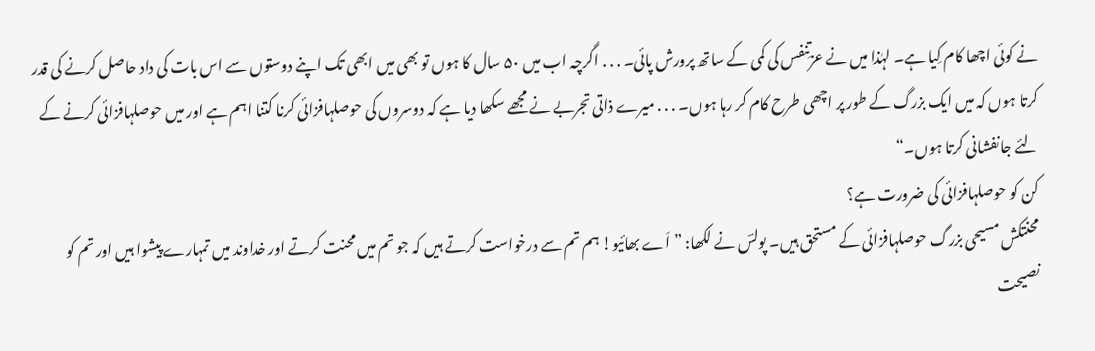نے کوئی اچھا کام کِیا ہے۔ لہٰذا میں نے عزتِنفس کی کمی کے ساتھ پرورش پائی۔ . . . اگرچہ اب میں ۵۰ سال کا ہوں تو بھی میں ابھی تک اپنے دوستوں سے اس بات کی داد حاصل کرنے کی قدر کرتا ہوں کہ میں ایک بزرگ کے طور پر اچھی طرح کام کر رہا ہوں۔ . . . میرے ذاتی تجربے نے مجھے سکھا دیا ہے کہ دوسروں کی حوصلہافزائی کرنا کتنا اہم ہے اور میں حوصلہافزائی کرنے کے لئے جانفشانی کرتا ہوں۔“
کن کو حوصلہافزائی کی ضرورت ہے؟
محنتکش مسیحی بزرگ حوصلہافزائی کے مستحق ہیں۔ پولسؔ نے لکھا: ”اَے بھائیو! ہم تم سے درخواست کرتے ہیں کہ جو تم میں محنت کرتے اور خداوند میں تمہارے پیشوا ہیں اور تم کو نصیحت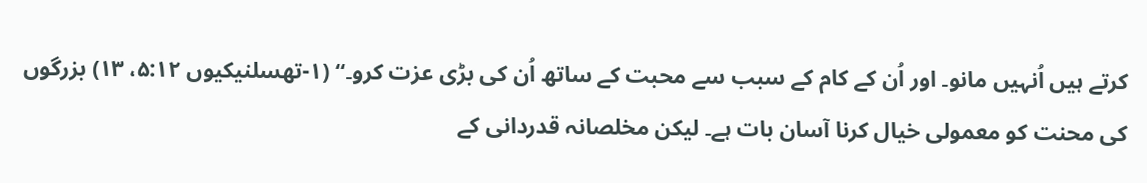کرتے ہیں اُنہیں مانو۔ اور اُن کے کام کے سبب سے محبت کے ساتھ اُن کی بڑی عزت کرو۔“ (۱-تھسلنیکیوں ۵:۱۲، ۱۳) بزرگوں کی محنت کو معمولی خیال کرنا آسان بات ہے۔ لیکن مخلصانہ قدردانی کے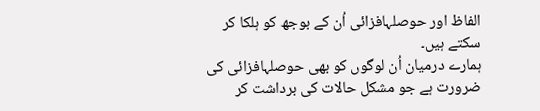الفاظ اور حوصلہافزائی اُن کے بوجھ کو ہلکا کر سکتے ہیں۔
ہمارے درمیان اُن لوگوں کو بھی حوصلہافزائی کی ضرورت ہے جو مشکل حالات کی برداشت کر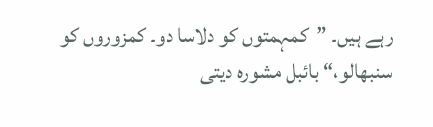رہے ہیں۔ ”کمہمتوں کو دلاسا دو۔ کمزوروں کو سنبھالو،“ بائبل مشورہ دیتی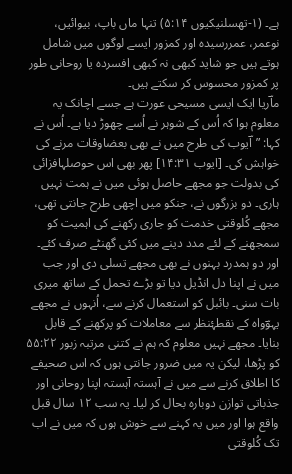ہے۔ (۱-تھسلنیکیوں ۵:۱۴) تنہا ماں باپ، بیوائیں، نوعمر، عمررسیدہ اور کمزور ایسے لوگوں میں شامل ہوتے ہیں جو شاید کبھی نہ کبھی افسردہ یا روحانی طور پر کمزور محسوس کر سکتے ہیں۔
ماؔریا ایک ایسی مسیحی عورت ہے جسے اچانک یہ معلوم ہوا کہ اُس کے شوہر نے اُسے چھوڑ دیا ہے۔ اُس نے کہا: ”اؔیوب کی طرح میں نے بھی بعضاوقات مرنے کی خواہش کی۔ [ایوب ۱۴:۳۱] پھر بھی اس حوصلہافزائی کی بدولت جو مجھے حاصل ہوئی میں نے ہمت نہیں ہاری۔ دو بزرگوں نے، جنکو میں اچھی طرح جانتی تھی، مجھے کُلوقتی خدمت کو جاری رکھنے کی اہمیت کو سمجھنے کے لئے مدد دینے میں کئی گھنٹے صرف کئے۔ اور دو ہمدرد بہنوں نے بھی مجھے تسلی دی اور جب میں نے اپنا دل انڈیل دیا تو بڑے تحمل کے ساتھ میری بات سنی۔ بائبل کو استعمال کرنے سے، اُنہوں نے مجھے یہوؔواہ کے نقطۂنظر سے معاملات کو پرکھنے کے قابل بنایا۔ مجھے نہیں معلوم کہ ہم نے کتنی مرتبہ زبور ۵۵:۲۲ کو پڑھا، لیکن یہ میں ضرور جانتی ہوں کہ اس صحیفے کا اطلاق کرنے سے میں نے آہستہ آہستہ اپنا روحانی اور جذباتی توازن دوبارہ بحال کر لیا۔ یہ سب ۱۲ سال قبل واقع ہوا اور میں یہ کہنے سے خوش ہوں کہ میں نے اب تک کُلوقتی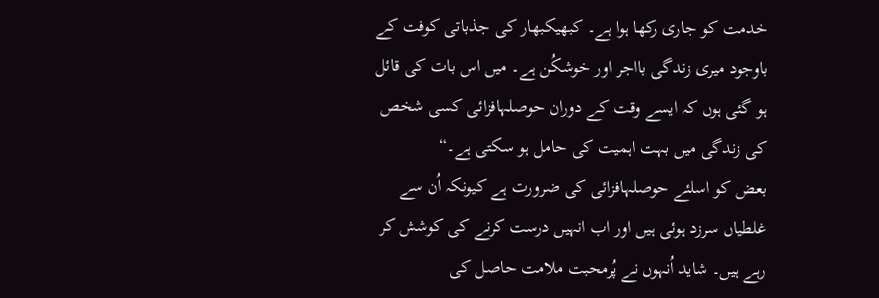خدمت کو جاری رکھا ہوا ہے۔ کبھیکبھار کی جذباتی کوفت کے باوجود میری زندگی بااجر اور خوشکُن ہے۔ میں اس بات کی قائل ہو گئی ہوں کہ ایسے وقت کے دوران حوصلہافزائی کسی شخص کی زندگی میں بہت اہمیت کی حامل ہو سکتی ہے۔“
بعض کو اسلئے حوصلہافزائی کی ضرورت ہے کیونکہ اُن سے غلطیاں سرزد ہوئی ہیں اور اب انہیں درست کرنے کی کوشش کر رہے ہیں۔ شاید اُنہوں نے پُرمحبت ملامت حاصل کی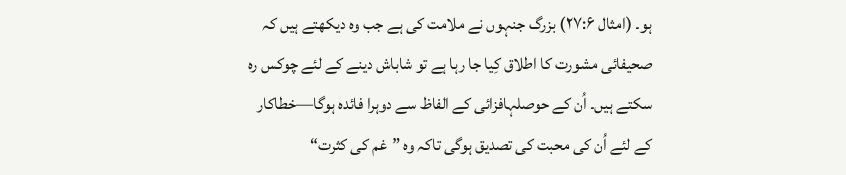ہو۔ (امثال ۲۷:۶) بزرگ جنہوں نے ملامت کی ہے جب وہ دیکھتے ہیں کہ صحیفائی مشورت کا اطلاق کِیا جا رہا ہے تو شاباش دینے کے لئے چوکس رہ سکتے ہیں۔ اُن کے حوصلہافزائی کے الفاظ سے دوہرا فائدہ ہوگا—خطاکار کے لئے اُن کی محبت کی تصدیق ہوگی تاکہ وہ ”غم کی کثرت“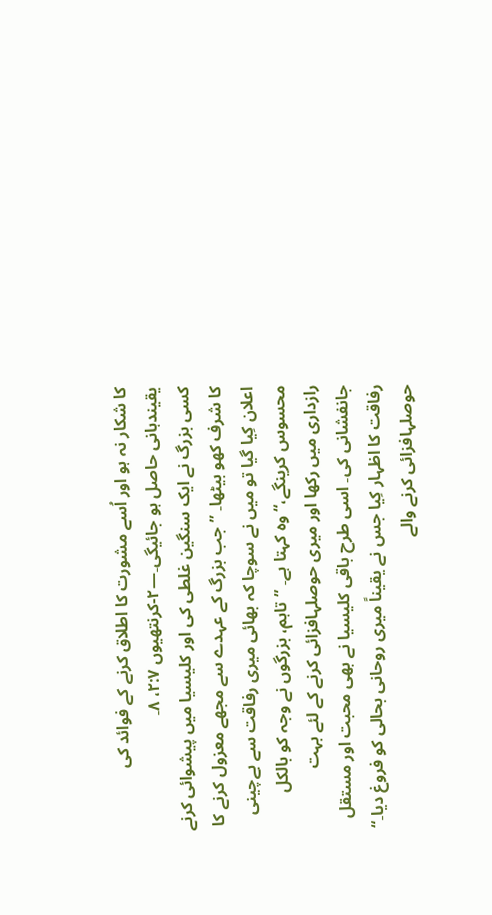کا شکار نہ ہو اور اُسے مشورت کا اطلاق کرنے کے فوائد کی یقیندہانی حاصل ہو جائیگی۔—۲-کرنتھیوں ۲:۷، ۸۔
کسی بزرگ نے ایک سنگین غلطی کی اور کلیسیا میں پیشوائی کرنے کا شرف کھو بیٹھا۔ ”جب بزرگ کے عہدے سے مجھے معزول کرنے کا اعلان کِیا گیا تو میں نے سوچا کہ بھائی میری رفاقت سے بےچینی محسوس کرینگے،“ وہ کہتا ہے۔ ”تاہم، بزرگوں نے وجہ کو بالکل رازداری میں رکھا اور میری حوصلہافزائی کرنے کے لئے بہت جانفشانی کی۔ اسی طرح باقی کلیسیا نے بھی محبت اور مستقل رفاقت کا اظہار کِیا جس نے یقیناً میری روحانی بحالی کو فروغ دیا۔“
حوصلہافزائی کرنے والے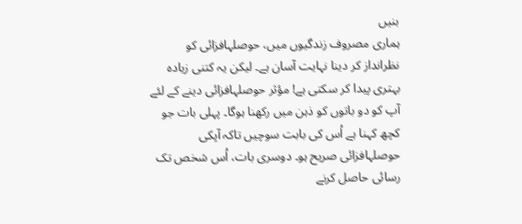بنیں
ہماری مصروف زندگیوں میں، حوصلہافزائی کو نظرانداز کر دینا نہایت آسان ہے۔ لیکن یہ کتنی زیادہ بہتری پیدا کر سکتی ہے! مؤثر حوصلہافزائی دینے کے لئے آپ کو دو باتوں کو ذہن میں رکھنا ہوگا۔ پہلی بات جو کچھ کہنا ہے اُس کی بابت سوچیں تاکہ آپکی حوصلہافزائی صریح ہو۔ دوسری بات، اُس شخص تک رسائی حاصل کرنے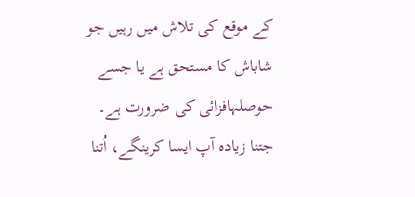کے موقع کی تلاش میں رہیں جو شاباش کا مستحق ہے یا جسے حوصلہافزائی کی ضرورت ہے۔
جتنا زیادہ آپ ایسا کرینگے، اُتنا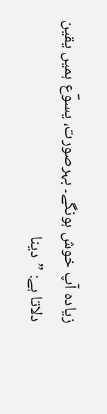زیادہ آپ خوش ہونگے۔ بہرصورت، یسوؔع ہمیں یقین دلاتا ہے: ”دینا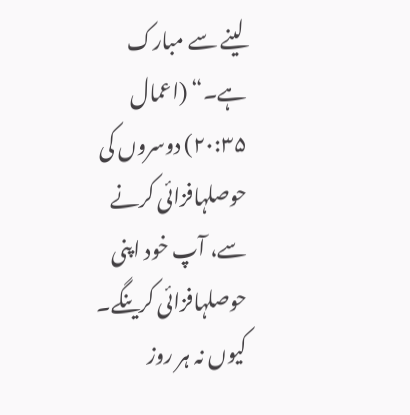لینے سے مبارک ہے۔“ (اعمال ۲۰:۳۵) دوسروں کی حوصلہافزائی کرنے سے، آپ خود اپنی حوصلہافزائی کرینگے۔ کیوں نہ ہر روز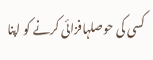کسی کی حوصلہافزائی کرنے کو اپنا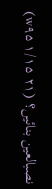نصبالعین بنائیں؟ (۲۱ ۱/۱۵ w۹۵)